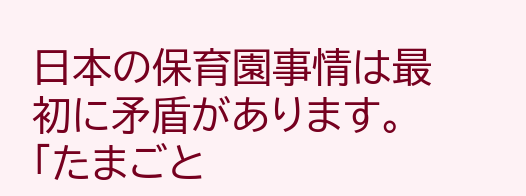日本の保育園事情は最初に矛盾があります。
「たまごと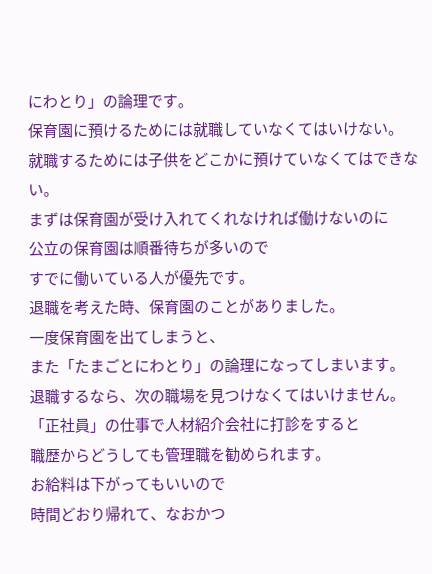にわとり」の論理です。
保育園に預けるためには就職していなくてはいけない。
就職するためには子供をどこかに預けていなくてはできない。
まずは保育園が受け入れてくれなければ働けないのに
公立の保育園は順番待ちが多いので
すでに働いている人が優先です。
退職を考えた時、保育園のことがありました。
一度保育園を出てしまうと、
また「たまごとにわとり」の論理になってしまいます。
退職するなら、次の職場を見つけなくてはいけません。
「正社員」の仕事で人材紹介会社に打診をすると
職歴からどうしても管理職を勧められます。
お給料は下がってもいいので
時間どおり帰れて、なおかつ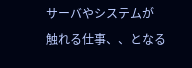サーバやシステムが
触れる仕事、、となる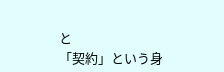と
「契約」という身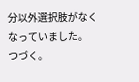分以外選択肢がなくなっていました。
つづく。